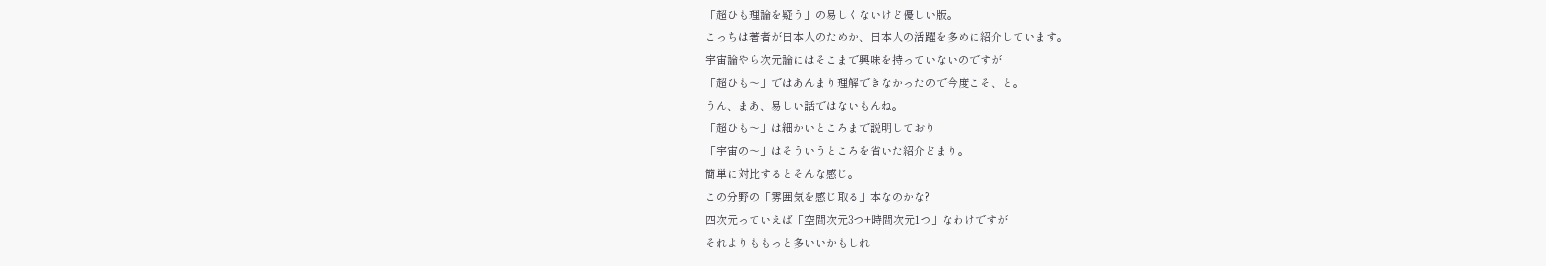「超ひも理論を疑う」の易しくないけど優しい版。
こっちは著者が日本人のためか、日本人の活躍を多めに紹介しています。
宇宙論やら次元論にはそこまで興味を持っていないのですが
「超ひも〜」ではあんまり理解できなかったので今度こそ、と。
うん、まあ、易しい話ではないもんね。
「超ひも〜」は細かいところまで説明しており
「宇宙の〜」はそういうところを省いた紹介どまり。
簡単に対比するとそんな感じ。
この分野の「雰囲気を感じ取る」本なのかな?
四次元っていえば「空間次元3つ+時間次元1つ」なわけですが
それよりももっと多いいかもしれ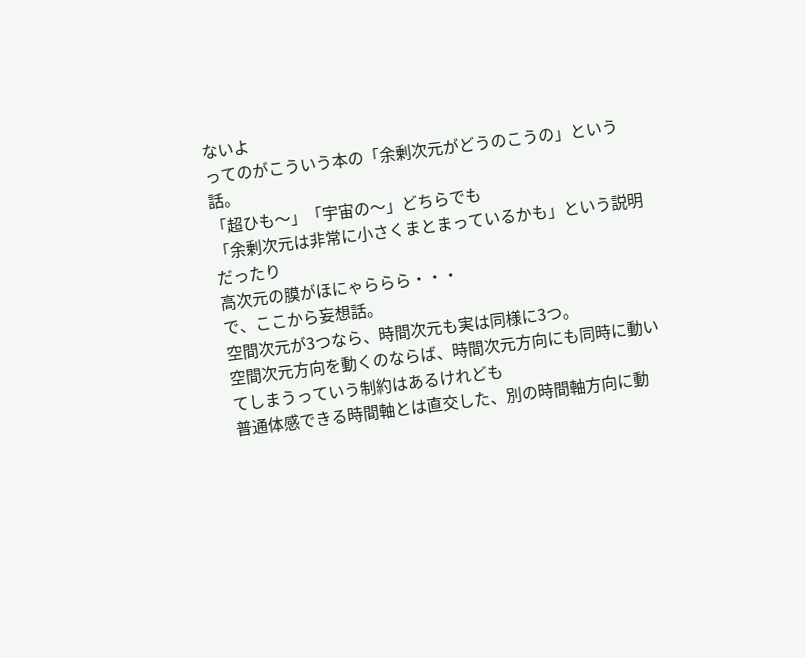ないよ
ってのがこういう本の「余剰次元がどうのこうの」という話。
「超ひも〜」「宇宙の〜」どちらでも
「余剰次元は非常に小さくまとまっているかも」という説明だったり
高次元の膜がほにゃららら・・・
で、ここから妄想話。
空間次元が3つなら、時間次元も実は同様に3つ。
空間次元方向を動くのならば、時間次元方向にも同時に動いてしまうっていう制約はあるけれども
普通体感できる時間軸とは直交した、別の時間軸方向に動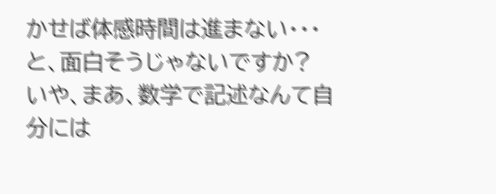かせば体感時間は進まない・・・
と、面白そうじゃないですか?
いや、まあ、数学で記述なんて自分には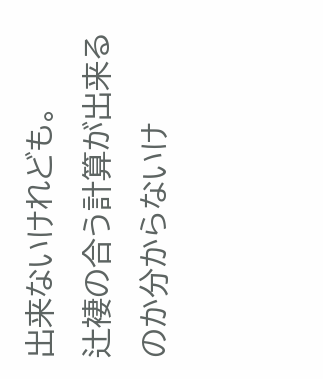出来ないけれども。
辻褄の合う計算が出来るのか分からないけ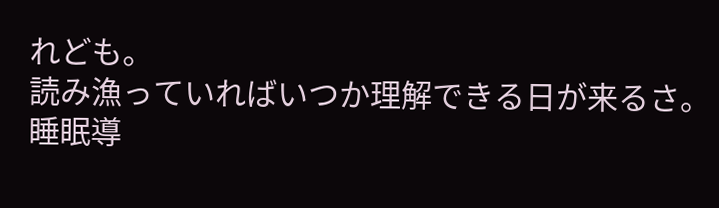れども。
読み漁っていればいつか理解できる日が来るさ。
睡眠導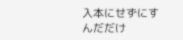入本にせずにすんだだけ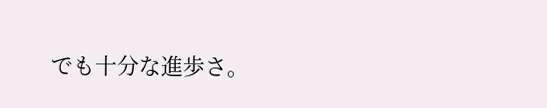でも十分な進歩さ。